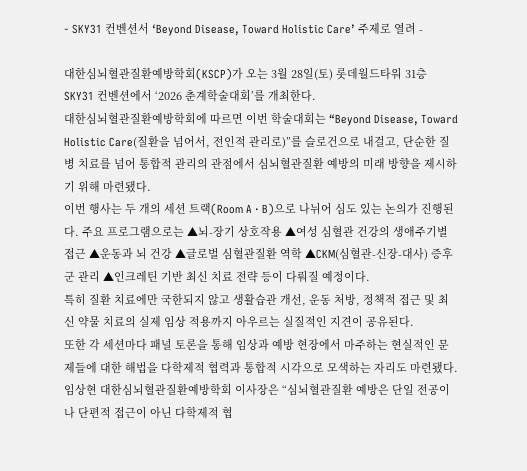- SKY31 컨벤션서 ‘Beyond Disease, Toward Holistic Care’ 주제로 열려 -

대한심뇌혈관질환예방학회(KSCP)가 오는 3월 28일(토) 롯데월드타워 31층 SKY31 컨벤션에서 ‘2026 춘계학술대회’를 개최한다.
대한심뇌혈관질환예방학회에 따르면 이번 학술대회는 “Beyond Disease, Toward Holistic Care(질환을 넘어서, 전인적 관리로)”를 슬로건으로 내걸고, 단순한 질병 치료를 넘어 통합적 관리의 관점에서 심뇌혈관질환 예방의 미래 방향을 제시하기 위해 마련됐다.
이번 행사는 두 개의 세션 트랙(Room A · B)으로 나뉘어 심도 있는 논의가 진행된다. 주요 프로그램으로는 ▲뇌-장기 상호작용 ▲여성 심혈관 건강의 생애주기별 접근 ▲운동과 뇌 건강 ▲글로벌 심혈관질환 역학 ▲CKM(심혈관-신장-대사) 증후군 관리 ▲인크레틴 기반 최신 치료 전략 등이 다뤄질 예정이다.
특히 질환 치료에만 국한되지 않고 생활습관 개선, 운동 처방, 정책적 접근 및 최신 약물 치료의 실제 임상 적용까지 아우르는 실질적인 지견이 공유된다.
또한 각 세션마다 패널 토론을 통해 임상과 예방 현장에서 마주하는 현실적인 문제들에 대한 해법을 다학제적 협력과 통합적 시각으로 모색하는 자리도 마련됐다.
임상현 대한심뇌혈관질환예방학회 이사장은 “심뇌혈관질환 예방은 단일 전공이나 단편적 접근이 아닌 다학제적 협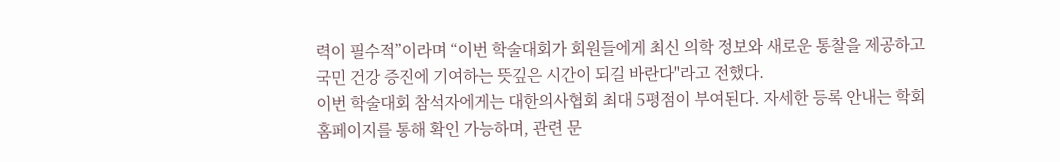력이 필수적”이라며 “이번 학술대회가 회원들에게 최신 의학 정보와 새로운 통찰을 제공하고 국민 건강 증진에 기여하는 뜻깊은 시간이 되길 바란다"라고 전했다.
이번 학술대회 참석자에게는 대한의사협회 최대 5평점이 부여된다. 자세한 등록 안내는 학회 홈페이지를 통해 확인 가능하며, 관련 문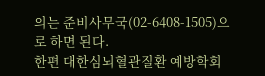의는 준비사무국(02-6408-1505)으로 하면 된다.
한편 대한심뇌혈관질환 예방학회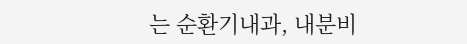는 순환기내과, 내분비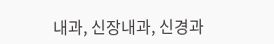내과, 신장내과, 신경과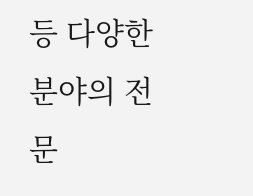등 다양한 분야의 전문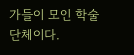가들이 모인 학술 단체이다.